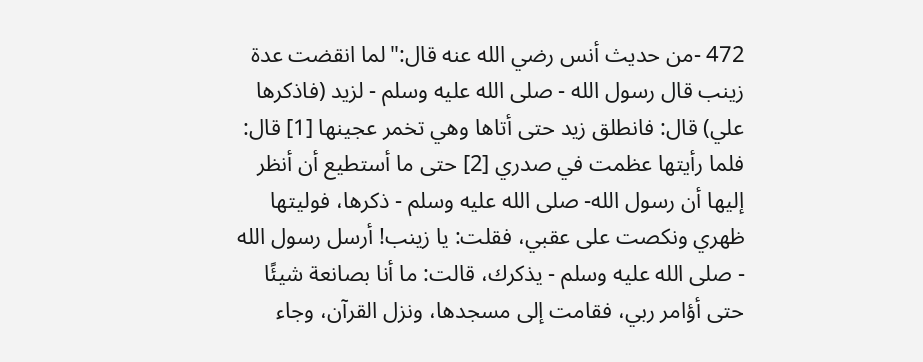472 -من حديث أنس رضي الله عنه قال:"لما انقضت عدة زينب قال رسول الله - صلى الله عليه وسلم - لزيد (فاذكرها علي) قال: فانطلق زيد حتى أتاها وهي تخمر عجينها [1] قال: فلما رأيتها عظمت في صدري [2] حتى ما أستطيع أن أنظر إليها أن رسول الله- صلى الله عليه وسلم - ذكرها، فوليتها ظهري ونكصت على عقبي، فقلت: يا زينب! أرسل رسول الله - صلى الله عليه وسلم - يذكرك، قالت: ما أنا بصانعة شيئًا حتى أؤامر ربي، فقامت إلى مسجدها، ونزل القرآن، وجاء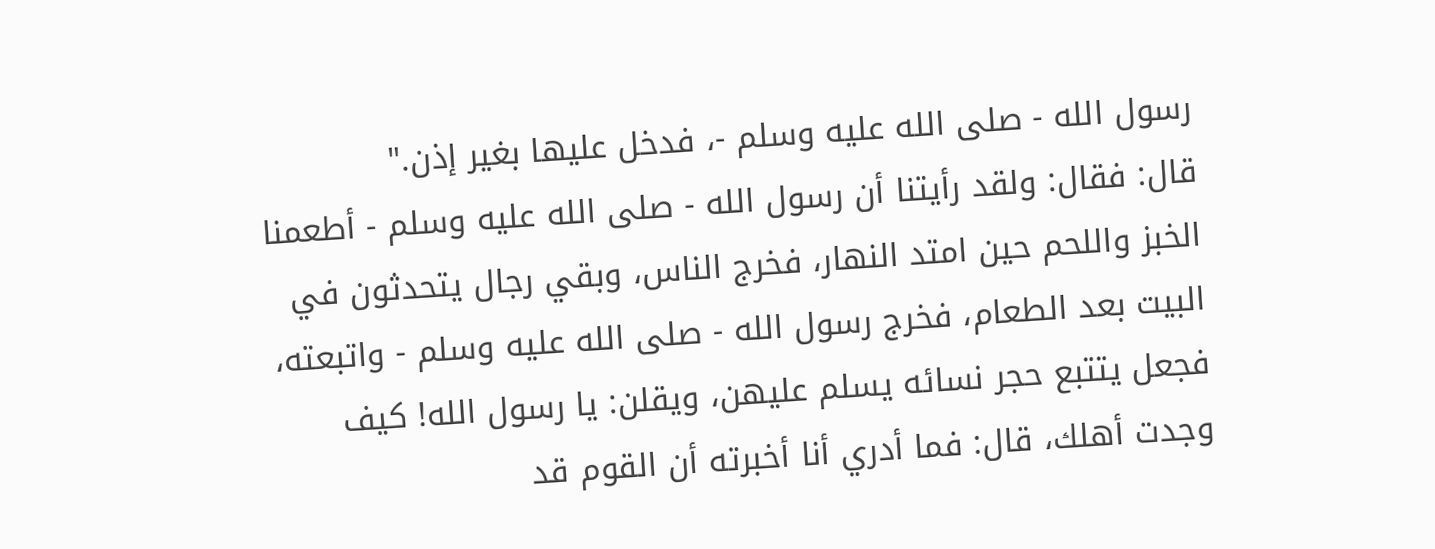رسول الله - صلى الله عليه وسلم -، فدخل عليها بغير إذن."
قال: فقال: ولقد رأيتنا أن رسول الله - صلى الله عليه وسلم - أطعمنا الخبز واللحم حين امتد النهار، فخرج الناس، وبقي رجال يتحدثون في البيت بعد الطعام، فخرج رسول الله - صلى الله عليه وسلم - واتبعته، فجعل يتتبع حجر نسائه يسلم عليهن، ويقلن: يا رسول الله! كيف وجدت أهلك، قال: فما أدري أنا أخبرته أن القوم قد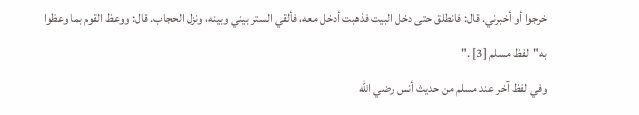خرجوا أو أخبرني. قال: فانطلق حتى دخل البيت فذهبت أدخل معه، فألقي الستر بيني وبينه، ونزل الحجاب. قال: ووعظ القوم بما وعظوا به"لفظ مسلم [3] ."
وفي لفظ آخر عند مسلم من حديث أنس رضي الله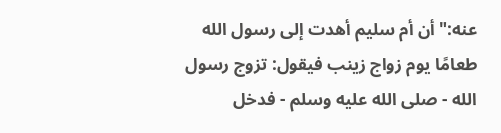عنه:"أن أم سليم أهدت إلى رسول الله طعامًا يوم زواج زينب فيقول: تزوج رسول الله - صلى الله عليه وسلم - فدخل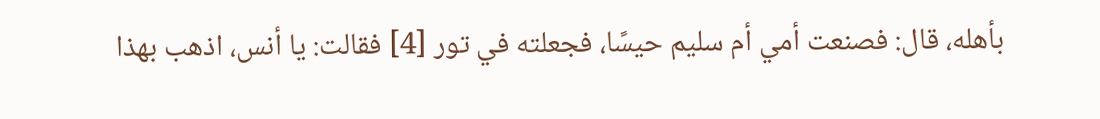بأهله، قال: فصنعت أمي أم سليم حيسًا، فجعلته في تور [4] فقالت: يا أنس، اذهب بهذا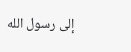إلى رسول الله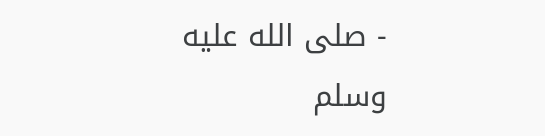- صلى الله عليه وسلم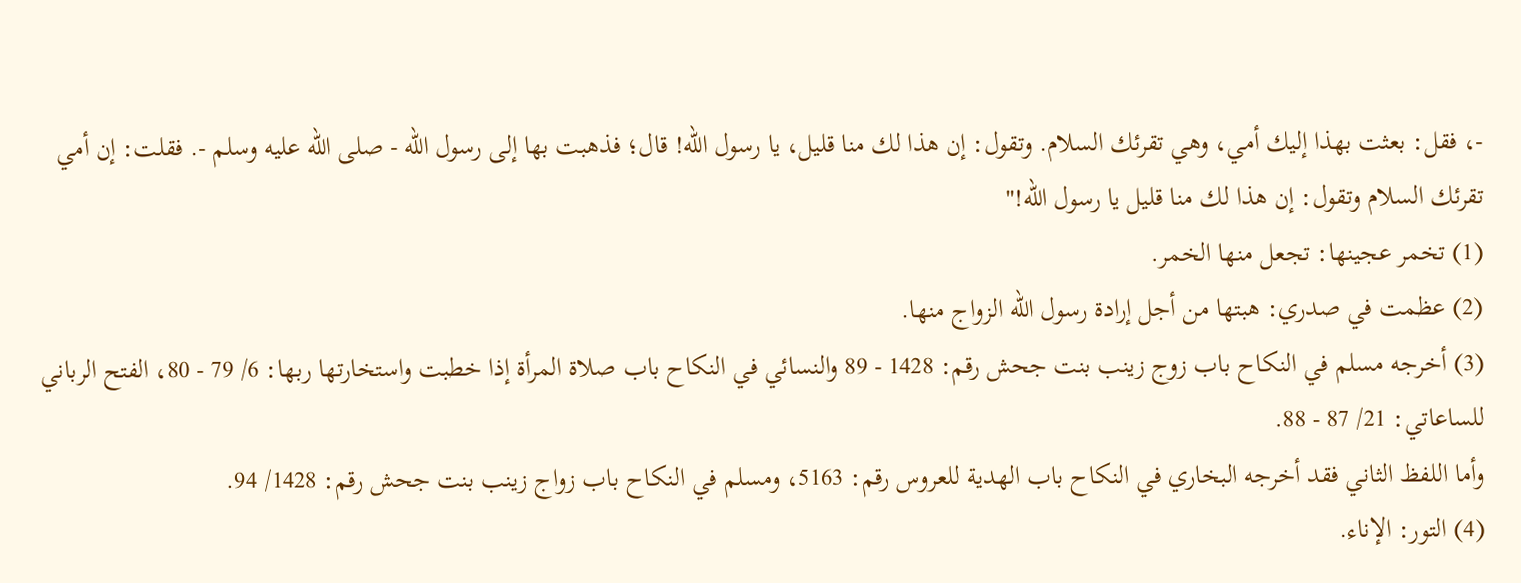-، فقل: بعثت بهذا إليك أمي، وهي تقرئك السلام. وتقول: إن هذا لك منا قليل، يا رسول الله! قال؛ فذهبت بها إلى رسول الله - صلى الله عليه وسلم -. فقلت: إن أمي تقرئك السلام وتقول: إن هذا لك منا قليل يا رسول الله!"
(1) تخمر عجينها: تجعل منها الخمر.
(2) عظمت في صدري: هبتها من أجل إرادة رسول الله الزواج منها.
(3) أخرجه مسلم في النكاح باب زوج زينب بنت جحش رقم: 1428 - 89 والنسائي في النكاح باب صلاة المرأة إذا خطبت واستخارتها ربها: 6/ 79 - 80، الفتح الرباني للساعاتي: 21/ 87 - 88.
وأما اللفظ الثاني فقد أخرجه البخاري في النكاح باب الهدية للعروس رقم: 5163، ومسلم في النكاح باب زواج زينب بنت جحش رقم: 1428/ 94.
(4) التور: الإناء.